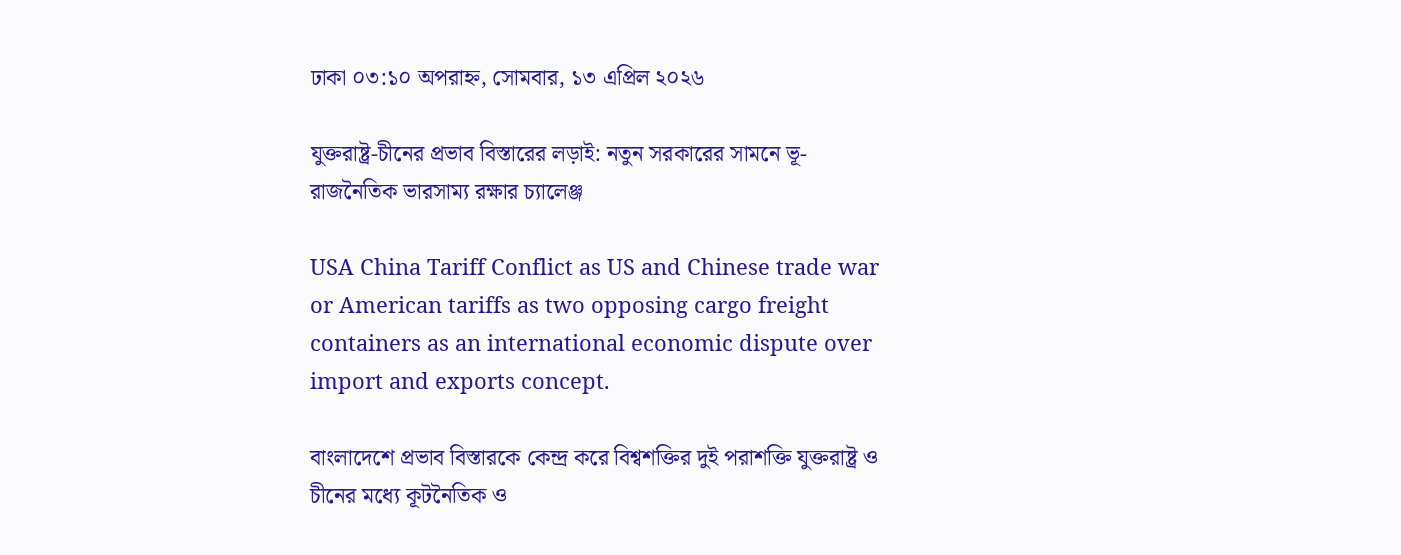ঢাকা ০৩:১০ অপরাহ্ন, সোমবার, ১৩ এপ্রিল ২০২৬

যুক্তরাষ্ট্র-চীনের প্রভাব বিস্তারের লড়াই: নতুন সরকারের সামনে ভূ-রাজনৈতিক ভারসাম্য রক্ষার চ্যালেঞ্জ

USA China Tariff Conflict as US and Chinese trade war or American tariffs as two opposing cargo freight containers as an international economic dispute over import and exports concept.

বাংলাদেশে প্রভাব বিস্তারকে কেন্দ্র করে বিশ্বশক্তির দুই পরাশক্তি যুক্তরাষ্ট্র ও চীনের মধ্যে কূটনৈতিক ও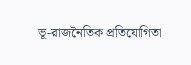ভূ-রাজনৈতিক প্রতিযোগিতা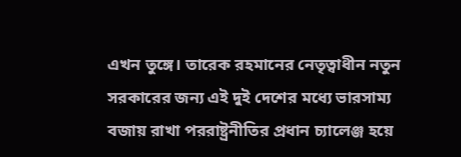এখন তুঙ্গে। তারেক রহমানের নেতৃত্বাধীন নতুন সরকারের জন্য এই দুই দেশের মধ্যে ভারসাম্য বজায় রাখা পররাষ্ট্রনীতির প্রধান চ্যালেঞ্জ হয়ে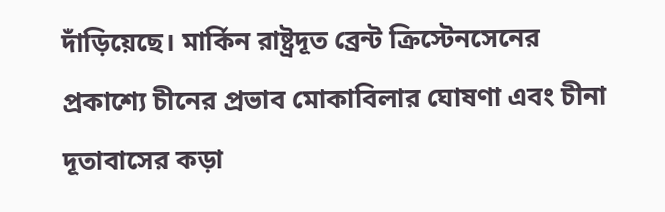দাঁড়িয়েছে। মার্কিন রাষ্ট্রদূত ব্রেন্ট ক্রিস্টেনসেনের প্রকাশ্যে চীনের প্রভাব মোকাবিলার ঘোষণা এবং চীনা দূতাবাসের কড়া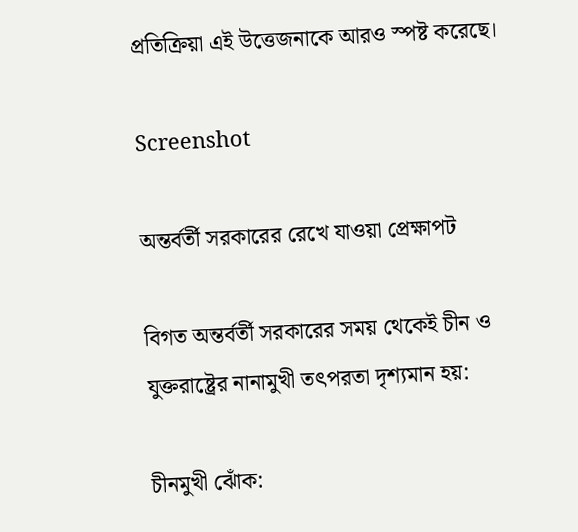প্রতিক্রিয়া এই উত্তেজনাকে আরও স্পষ্ট করেছে।

Screenshot

অন্তর্বর্তী সরকারের রেখে যাওয়া প্রেক্ষাপট

বিগত অন্তর্বর্তী সরকারের সময় থেকেই চীন ও যুক্তরাষ্ট্রের নানামুখী তৎপরতা দৃশ্যমান হয়:

চীনমুখী ঝোঁক: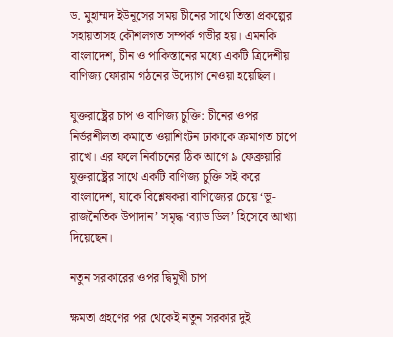ড. মুহাম্মদ ইউনূসের সময় চীনের সাথে তিস্তা প্রকল্পের সহায়তাসহ কৌশলগত সম্পর্ক গভীর হয়। এমনকি বাংলাদেশ, চীন ও পাকিস্তানের মধ্যে একটি ত্রিদেশীয় বাণিজ্য ফোরাম গঠনের উদ্যোগ নেওয়া হয়েছিল।

যুক্তরাষ্ট্রের চাপ ও বাণিজ্য চুক্তি: চীনের ওপর নির্ভরশীলতা কমাতে ওয়াশিংটন ঢাকাকে ক্রমাগত চাপে রাখে। এর ফলে নির্বাচনের ঠিক আগে ৯ ফেব্রুয়ারি যুক্তরাষ্ট্রের সাথে একটি বাণিজ্য চুক্তি সই করে বাংলাদেশ, যাকে বিশ্লেষকরা বাণিজ্যের চেয়ে ‘ভূ-রাজনৈতিক উপাদান’ সমৃদ্ধ ‘ব্যাড ডিল’ হিসেবে আখ্যা দিয়েছেন।

নতুন সরকারের ওপর দ্বিমুখী চাপ

ক্ষমতা গ্রহণের পর থেকেই নতুন সরকার দুই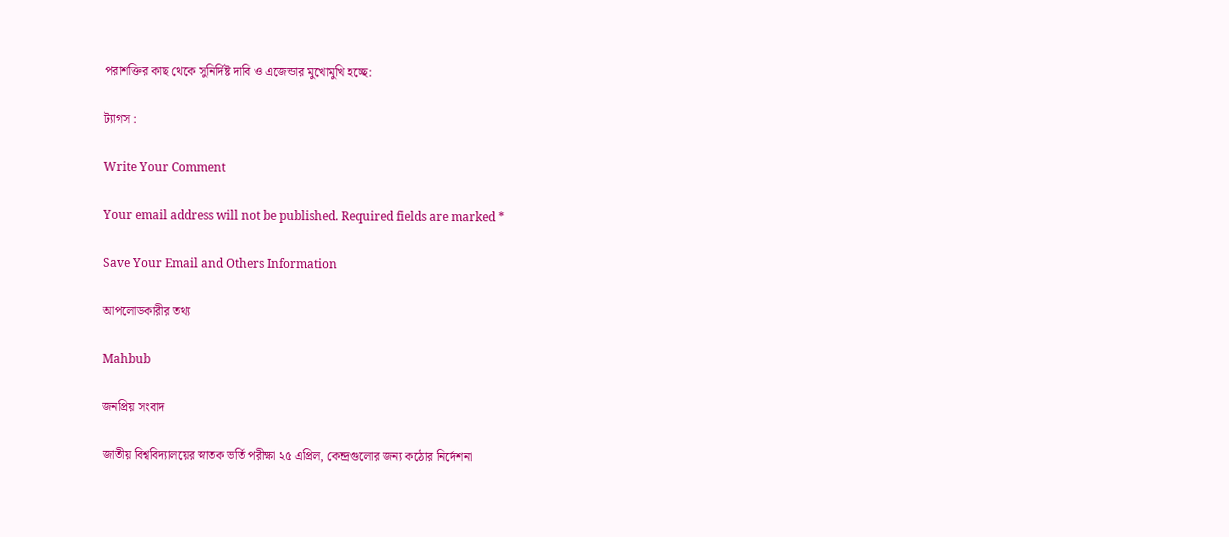পরাশক্তির কাছ থেকে সুনির্দিষ্ট দাবি ও এজেন্ডার মুখোমুখি হচ্ছে:

ট্যাগস :

Write Your Comment

Your email address will not be published. Required fields are marked *

Save Your Email and Others Information

আপলোডকারীর তথ্য

Mahbub

জনপ্রিয় সংবাদ

জাতীয় বিশ্ববিদ্যালয়ের স্নাতক ভর্তি পরীক্ষা ২৫ এপ্রিল, কেন্দ্রগুলোর জন্য কঠোর নির্দেশনা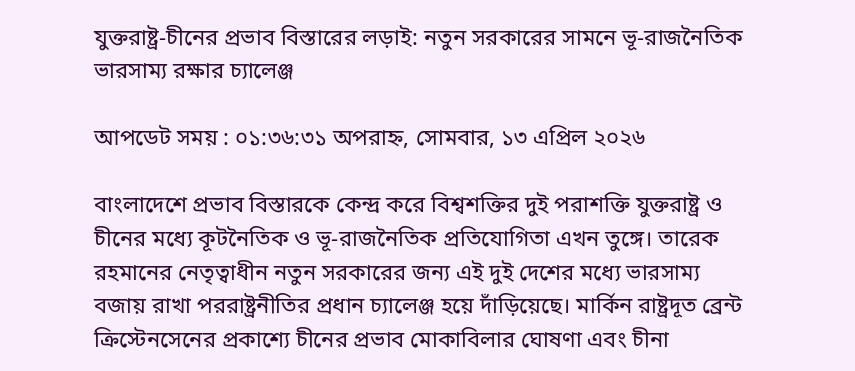যুক্তরাষ্ট্র-চীনের প্রভাব বিস্তারের লড়াই: নতুন সরকারের সামনে ভূ-রাজনৈতিক ভারসাম্য রক্ষার চ্যালেঞ্জ

আপডেট সময় : ০১:৩৬:৩১ অপরাহ্ন, সোমবার, ১৩ এপ্রিল ২০২৬

বাংলাদেশে প্রভাব বিস্তারকে কেন্দ্র করে বিশ্বশক্তির দুই পরাশক্তি যুক্তরাষ্ট্র ও চীনের মধ্যে কূটনৈতিক ও ভূ-রাজনৈতিক প্রতিযোগিতা এখন তুঙ্গে। তারেক রহমানের নেতৃত্বাধীন নতুন সরকারের জন্য এই দুই দেশের মধ্যে ভারসাম্য বজায় রাখা পররাষ্ট্রনীতির প্রধান চ্যালেঞ্জ হয়ে দাঁড়িয়েছে। মার্কিন রাষ্ট্রদূত ব্রেন্ট ক্রিস্টেনসেনের প্রকাশ্যে চীনের প্রভাব মোকাবিলার ঘোষণা এবং চীনা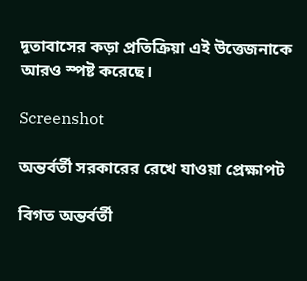দূতাবাসের কড়া প্রতিক্রিয়া এই উত্তেজনাকে আরও স্পষ্ট করেছে।

Screenshot

অন্তর্বর্তী সরকারের রেখে যাওয়া প্রেক্ষাপট

বিগত অন্তর্বর্তী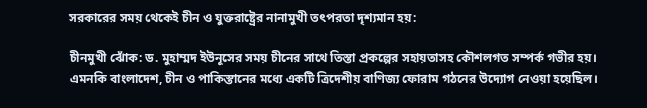সরকারের সময় থেকেই চীন ও যুক্তরাষ্ট্রের নানামুখী তৎপরতা দৃশ্যমান হয়:

চীনমুখী ঝোঁক: ড. মুহাম্মদ ইউনূসের সময় চীনের সাথে তিস্তা প্রকল্পের সহায়তাসহ কৌশলগত সম্পর্ক গভীর হয়। এমনকি বাংলাদেশ, চীন ও পাকিস্তানের মধ্যে একটি ত্রিদেশীয় বাণিজ্য ফোরাম গঠনের উদ্যোগ নেওয়া হয়েছিল।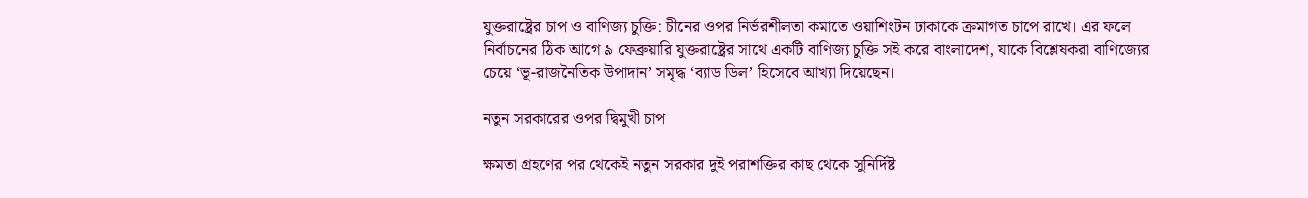যুক্তরাষ্ট্রের চাপ ও বাণিজ্য চুক্তি: চীনের ওপর নির্ভরশীলতা কমাতে ওয়াশিংটন ঢাকাকে ক্রমাগত চাপে রাখে। এর ফলে নির্বাচনের ঠিক আগে ৯ ফেব্রুয়ারি যুক্তরাষ্ট্রের সাথে একটি বাণিজ্য চুক্তি সই করে বাংলাদেশ, যাকে বিশ্লেষকরা বাণিজ্যের চেয়ে ‘ভূ-রাজনৈতিক উপাদান’ সমৃদ্ধ ‘ব্যাড ডিল’ হিসেবে আখ্যা দিয়েছেন।

নতুন সরকারের ওপর দ্বিমুখী চাপ

ক্ষমতা গ্রহণের পর থেকেই নতুন সরকার দুই পরাশক্তির কাছ থেকে সুনির্দিষ্ট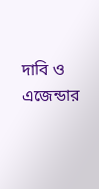দাবি ও এজেন্ডার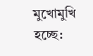মুখোমুখি হচ্ছে: